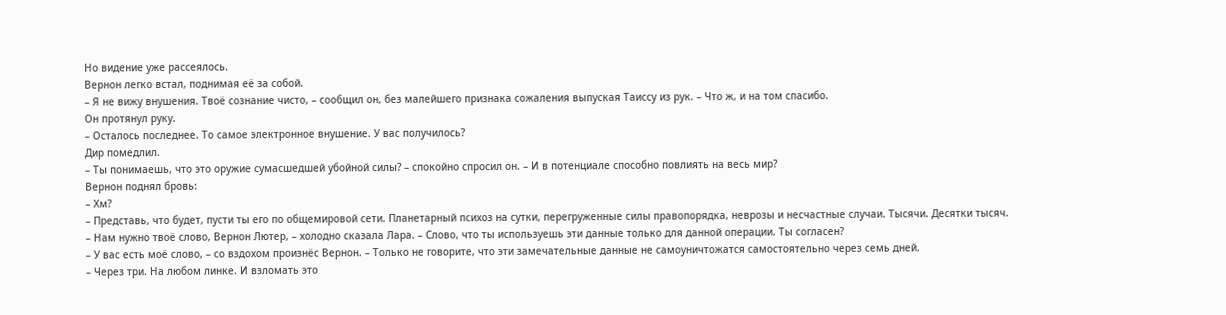Но видение уже рассеялось.
Вернон легко встал, поднимая её за собой.
– Я не вижу внушения. Твоё сознание чисто, – сообщил он, без малейшего признака сожаления выпуская Таиссу из рук. – Что ж, и на том спасибо.
Он протянул руку.
– Осталось последнее. То самое электронное внушение. У вас получилось?
Дир помедлил.
– Ты понимаешь, что это оружие сумасшедшей убойной силы? – спокойно спросил он. – И в потенциале способно повлиять на весь мир?
Вернон поднял бровь:
– Хм?
– Представь, что будет, пусти ты его по общемировой сети. Планетарный психоз на сутки, перегруженные силы правопорядка, неврозы и несчастные случаи. Тысячи. Десятки тысяч.
– Нам нужно твоё слово, Вернон Лютер, – холодно сказала Лара. – Слово, что ты используешь эти данные только для данной операции. Ты согласен?
– У вас есть моё слово, – со вздохом произнёс Вернон. – Только не говорите, что эти замечательные данные не самоуничтожатся самостоятельно через семь дней.
– Через три. На любом линке. И взломать это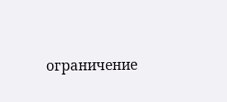ограничение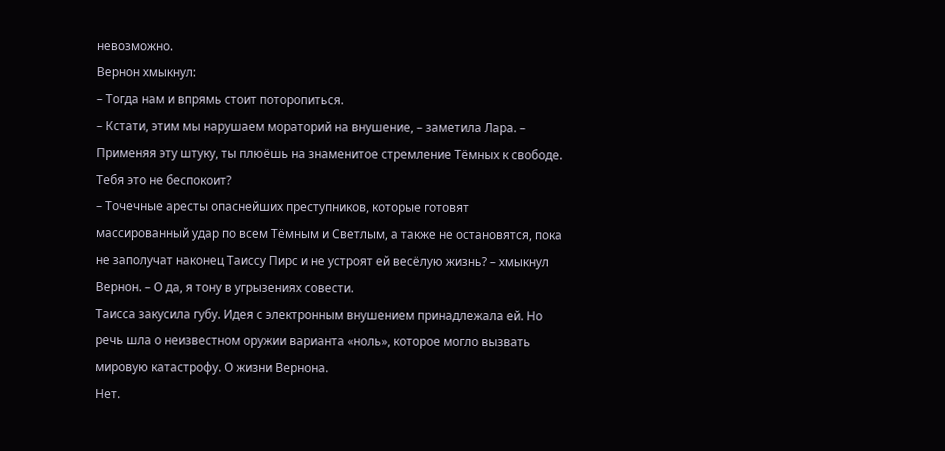невозможно.
Вернон хмыкнул:
– Тогда нам и впрямь стоит поторопиться.
– Кстати, этим мы нарушаем мораторий на внушение, – заметила Лара. – Применяя эту штуку, ты плюёшь на знаменитое стремление Тёмных к свободе. Тебя это не беспокоит?
– Точечные аресты опаснейших преступников, которые готовят массированный удар по всем Тёмным и Светлым, а также не остановятся, пока не заполучат наконец Таиссу Пирс и не устроят ей весёлую жизнь? – хмыкнул Вернон. – О да, я тону в угрызениях совести.
Таисса закусила губу. Идея с электронным внушением принадлежала ей. Но речь шла о неизвестном оружии варианта «ноль», которое могло вызвать мировую катастрофу. О жизни Вернона.
Нет.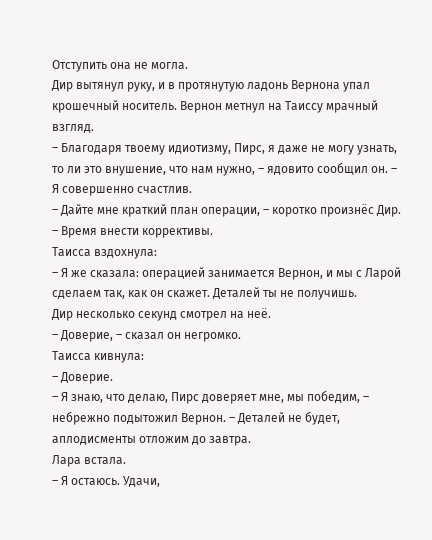Отступить она не могла.
Дир вытянул руку, и в протянутую ладонь Вернона упал крошечный носитель. Вернон метнул на Таиссу мрачный взгляд.
– Благодаря твоему идиотизму, Пирс, я даже не могу узнать, то ли это внушение, что нам нужно, – ядовито сообщил он. – Я совершенно счастлив.
– Дайте мне краткий план операции, – коротко произнёс Дир. – Время внести коррективы.
Таисса вздохнула:
– Я же сказала: операцией занимается Вернон, и мы с Ларой сделаем так, как он скажет. Деталей ты не получишь.
Дир несколько секунд смотрел на неё.
– Доверие, – сказал он негромко.
Таисса кивнула:
– Доверие.
– Я знаю, что делаю, Пирс доверяет мне, мы победим, – небрежно подытожил Вернон. – Деталей не будет, аплодисменты отложим до завтра.
Лара встала.
– Я остаюсь. Удачи,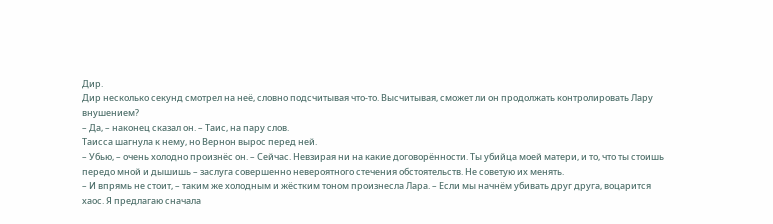Дир.
Дир несколько секунд смотрел на неё, словно подсчитывая что-то. Высчитывая, сможет ли он продолжать контролировать Лару внушением?
– Да, – наконец сказал он. – Таис, на пару слов.
Таисса шагнула к нему, но Вернон вырос перед ней.
– Убью, – очень холодно произнёс он. – Сейчас. Невзирая ни на какие договорённости. Ты убийца моей матери, и то, что ты стоишь передо мной и дышишь – заслуга совершенно невероятного стечения обстоятельств. Не советую их менять.
– И впрямь не стоит, – таким же холодным и жёстким тоном произнесла Лара. – Если мы начнём убивать друг друга, воцарится хаос. Я предлагаю сначала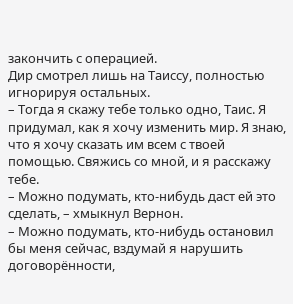закончить с операцией.
Дир смотрел лишь на Таиссу, полностью игнорируя остальных.
– Тогда я скажу тебе только одно, Таис. Я придумал, как я хочу изменить мир. Я знаю, что я хочу сказать им всем с твоей помощью. Свяжись со мной, и я расскажу тебе.
– Можно подумать, кто-нибудь даст ей это сделать, – хмыкнул Вернон.
– Можно подумать, кто-нибудь остановил бы меня сейчас, вздумай я нарушить договорённости,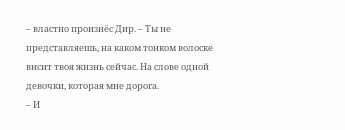– властно произнёс Дир. – Ты не представляешь, на каком тонком волоске висит твоя жизнь сейчас. На слове одной девочки, которая мне дорога.
– И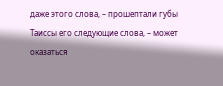даже этого слова, – прошептали губы Таиссы его следующие слова, – может оказаться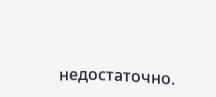недостаточно.